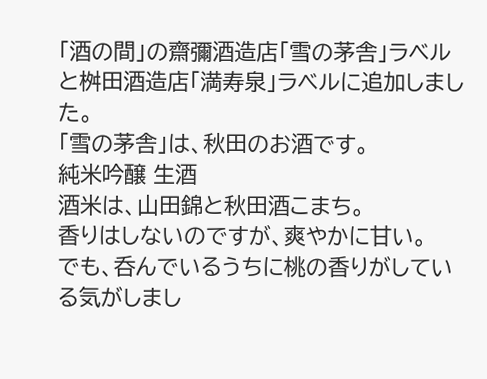「酒の間」の齋彌酒造店「雪の茅舎」ラベルと桝田酒造店「満寿泉」ラベルに追加しました。
「雪の茅舎」は、秋田のお酒です。
純米吟醸 生酒
酒米は、山田錦と秋田酒こまち。
香りはしないのですが、爽やかに甘い。
でも、呑んでいるうちに桃の香りがしている気がしまし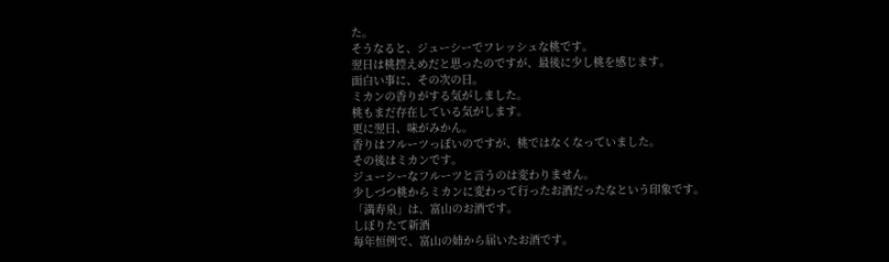た。
そうなると、ジューシーでフレッシュな桃です。
翌日は桃控えめだと思ったのですが、最後に少し桃を感じます。
面白い事に、その次の日。
ミカンの香りがする気がしました。
桃もまだ存在している気がします。
更に翌日、味がみかん。
香りはフルーツっぽいのですが、桃ではなくなっていました。
その後はミカンです。
ジューシーなフルーツと言うのは変わりません。
少しづつ桃からミカンに変わって行ったお酒だったなという印象です。
「満寿泉」は、富山のお酒です。
しぼりたて新酒
毎年恒例で、富山の姉から届いたお酒です。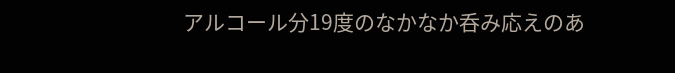アルコール分19度のなかなか呑み応えのあ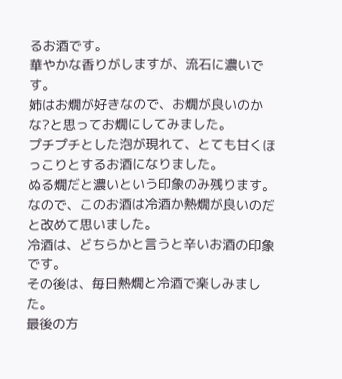るお酒です。
華やかな香りがしますが、流石に濃いです。
姉はお燗が好きなので、お燗が良いのかな?と思ってお燗にしてみました。
プチプチとした泡が現れて、とても甘くほっこりとするお酒になりました。
ぬる燗だと濃いという印象のみ残ります。
なので、このお酒は冷酒か熱燗が良いのだと改めて思いました。
冷酒は、どちらかと言うと辛いお酒の印象です。
その後は、毎日熱燗と冷酒で楽しみました。
最後の方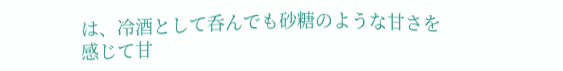は、冷酒として呑んでも砂糖のような甘さを感じて甘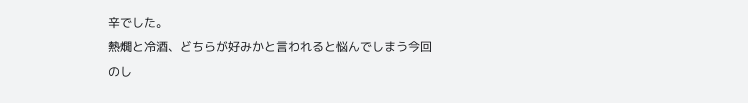辛でした。
熱燗と冷酒、どちらが好みかと言われると悩んでしまう今回のし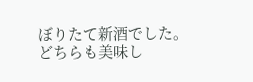ぼりたて新酒でした。
どちらも美味し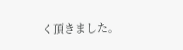く頂きました。